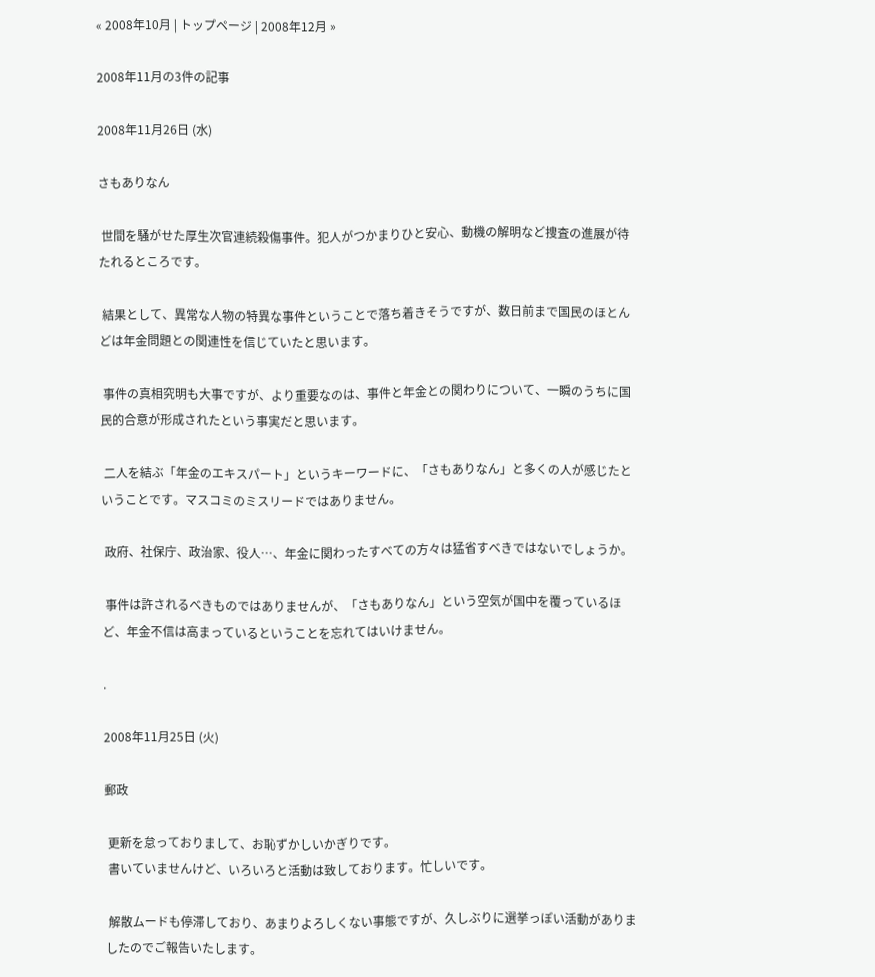« 2008年10月 | トップページ | 2008年12月 »

2008年11月の3件の記事

2008年11月26日 (水)

さもありなん

 世間を騒がせた厚生次官連続殺傷事件。犯人がつかまりひと安心、動機の解明など捜査の進展が待たれるところです。

 結果として、異常な人物の特異な事件ということで落ち着きそうですが、数日前まで国民のほとんどは年金問題との関連性を信じていたと思います。

 事件の真相究明も大事ですが、より重要なのは、事件と年金との関わりについて、一瞬のうちに国民的合意が形成されたという事実だと思います。

 二人を結ぶ「年金のエキスパート」というキーワードに、「さもありなん」と多くの人が感じたということです。マスコミのミスリードではありません。

 政府、社保庁、政治家、役人…、年金に関わったすべての方々は猛省すべきではないでしょうか。

 事件は許されるべきものではありませんが、「さもありなん」という空気が国中を覆っているほど、年金不信は高まっているということを忘れてはいけません。

.

2008年11月25日 (火)

郵政

 更新を怠っておりまして、お恥ずかしいかぎりです。
 書いていませんけど、いろいろと活動は致しております。忙しいです。

 解散ムードも停滞しており、あまりよろしくない事態ですが、久しぶりに選挙っぽい活動がありましたのでご報告いたします。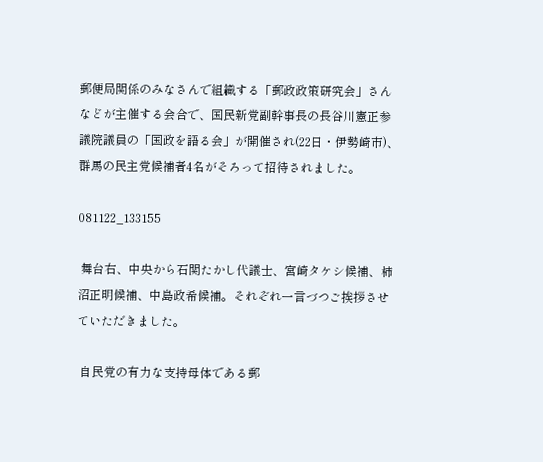郵便局関係のみなさんで組織する「郵政政策研究会」さんなどが主催する会合で、国民新党副幹事長の長谷川憲正参議院議員の「国政を語る会」が開催され(22日・伊勢崎市)、群馬の民主党候補者4名がそろって招待されました。

081122_133155

 舞台右、中央から石関たかし代議士、宮崎タケシ候補、柿沼正明候補、中島政希候補。それぞれ一言づつご挨拶させていただきました。

 自民党の有力な支持母体である郵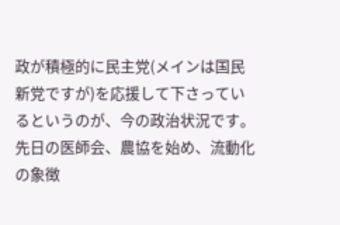政が積極的に民主党(メインは国民新党ですが)を応援して下さっているというのが、今の政治状況です。先日の医師会、農協を始め、流動化の象徴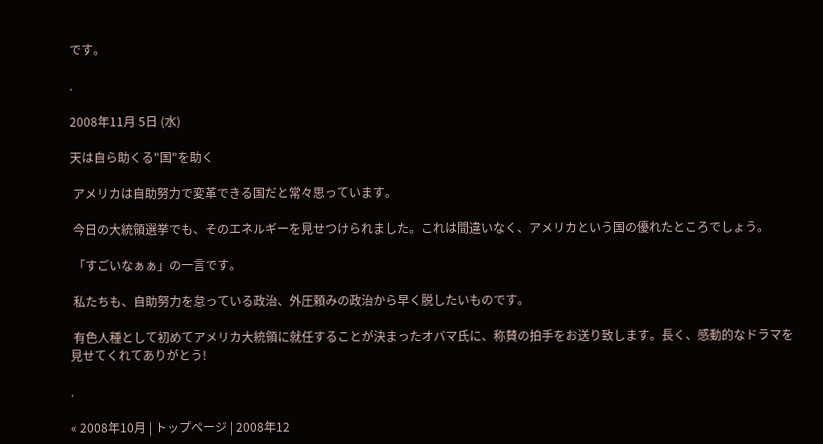です。

.

2008年11月 5日 (水)

天は自ら助くる"国"を助く

 アメリカは自助努力で変革できる国だと常々思っています。

 今日の大統領選挙でも、そのエネルギーを見せつけられました。これは間違いなく、アメリカという国の優れたところでしょう。

 「すごいなぁぁ」の一言です。

 私たちも、自助努力を怠っている政治、外圧頼みの政治から早く脱したいものです。

 有色人種として初めてアメリカ大統領に就任することが決まったオバマ氏に、称賛の拍手をお送り致します。長く、感動的なドラマを見せてくれてありがとう!

.

« 2008年10月 | トップページ | 2008年12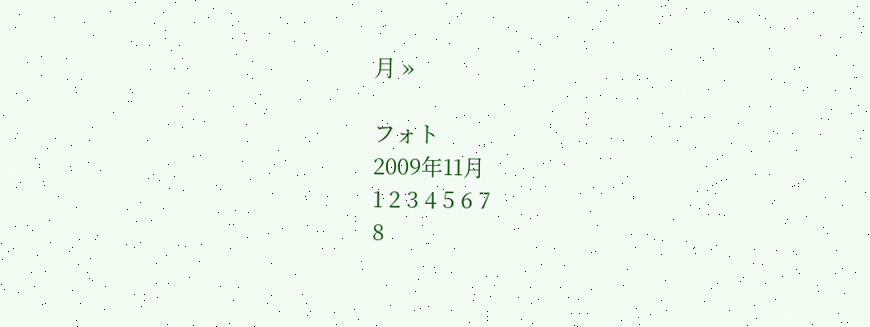月 »

フォト
2009年11月
1 2 3 4 5 6 7
8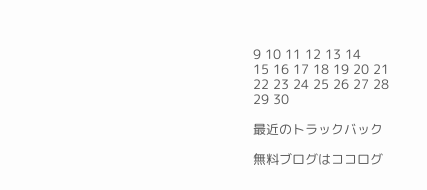9 10 11 12 13 14
15 16 17 18 19 20 21
22 23 24 25 26 27 28
29 30

最近のトラックバック

無料ブログはココログ